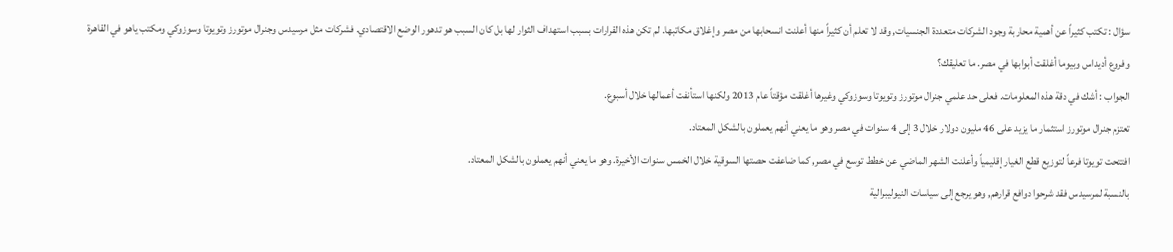سؤال : تكتب كثيراً عن أهمية محاربة وجود الشركات متعددة الجنسيات, وقد لا تعلم أن كثيراً منها أعلنت انسحابها من مصر وإغلاق مكاتبها. لم تكن هذه القرارات بسبب استهداف الثوار لها بل كان السبب هو تدهور الوضع الاقتصادي. فشركات مثل مرسيدس وجنرال موتورز وتويوتا وسوزوكي ومكتب ياهو في القاهرة وفروع أديداس وبيوما أغلقت أبوابها في مصر. ما تعليقك؟
الجواب : أشك في دقة هذه المعلومات. فعلى حد علمي جنرال موتورز وتويوتا وسوزوكي وغيرها أغلقت مؤقتاً عام 2013 ولكنها استأنفت أعمالها خلال أسبوع.
تعتزم جنرال موتورز استثمار ما يزيد على 46 مليون دولار خلال 3 إلى 4 سنوات في مصر وهو ما يعني أنهم يعملون بالشكل المعتاد.
افتتحت تويوتا فرعاً لتوزيع قطع الغيار إقليمياً وأعلنت الشهر الماضي عن خطط توسع في مصر, كما ضاعفت حصتها السوقية خلال الخمس سنوات الأخيرة. وهو ما يعني أنهم يعملون بالشكل المعتاد.
بالنسبة لمرسيدس فقد شرحوا دوافع قرارهم, وهو يرجع إلى سياسات النيوليبرالية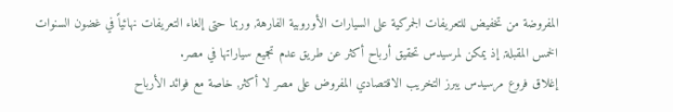المفروضة من تخفيض للتعريفات الجمركية على السيارات الأوروبية الفارهة, وربما حتى إلغاء التعريفات نهائياً في غضون السنوات الخمس المقبلة, إذ يمكن لمرسيدس تحقيق أرباح أكثر عن طريق عدم تجميع سياراتها في مصر.
إغلاق فروع مرسيدس يبرز التخريب الاقتصادي المفروض على مصر لا أكثر, خاصة مع فوائد الأرباح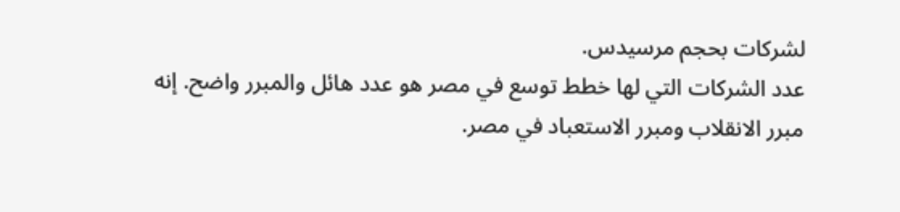لشركات بحجم مرسيدس.
عدد الشركات التي لها خطط توسع في مصر هو عدد هائل والمبرر واضح. إنه مبرر الانقلاب ومبرر الاستعباد في مصر.